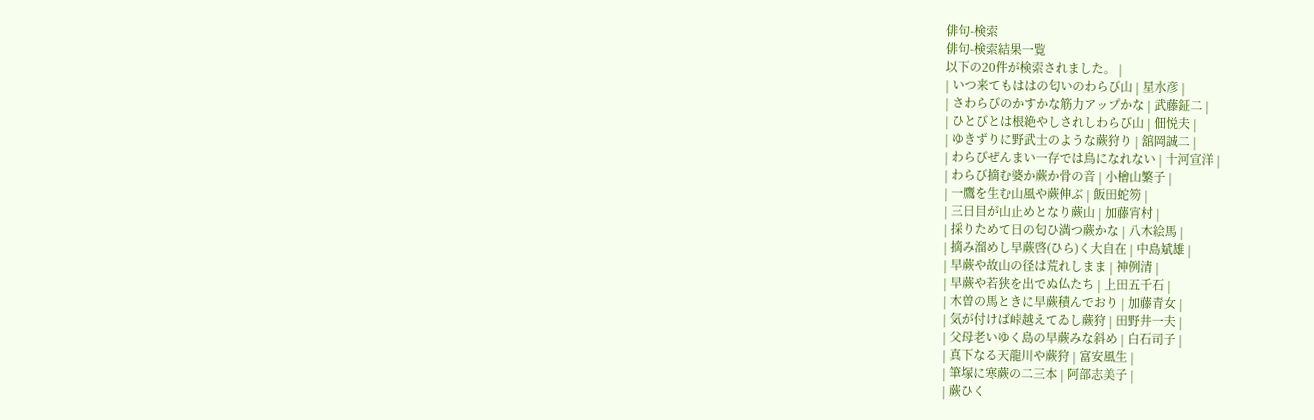俳句-検索
俳句-検索結果一覧
以下の20件が検索されました。 |
| いつ来てもははの匂いのわらび山 | 星水彦 |
| さわらびのかすかな筋力アップかな | 武藤鉦二 |
| ひとびとは根絶やしされしわらび山 | 佃悦夫 |
| ゆきずりに野武士のような蕨狩り | 舘岡誠二 |
| わらびぜんまい一存では鳥になれない | 十河宣洋 |
| わらび摘む婆か蕨か骨の音 | 小檜山繁子 |
| 一鷹を生む山風や蕨伸ぶ | 飯田蛇笏 |
| 三日目が山止めとなり蕨山 | 加藤宵村 |
| 採りためて日の匂ひ満つ蕨かな | 八木絵馬 |
| 摘み溜めし早蕨啓(ひら)く大自在 | 中島斌雄 |
| 早蕨や故山の径は荒れしまま | 神例清 |
| 早蕨や若狭を出でぬ仏たち | 上田五千石 |
| 木曽の馬ときに早蕨積んでおり | 加藤青女 |
| 気が付けば峠越えてゐし蕨狩 | 田野井一夫 |
| 父母老いゆく島の早蕨みな斜め | 白石司子 |
| 真下なる天龍川や蕨狩 | 富安風生 |
| 筆塚に寒蕨の二三本 | 阿部志美子 |
| 蕨ひく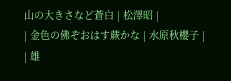山の大きさなど蒼白 | 松澤昭 |
| 金色の佛ぞおはす蕨かな | 水原秋櫻子 |
| 雄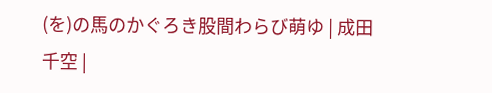(を)の馬のかぐろき股間わらび萌ゆ | 成田千空 |